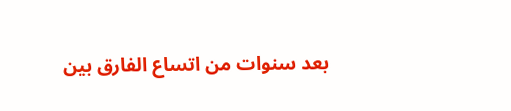بعد سنوات من اتساع الفارق بين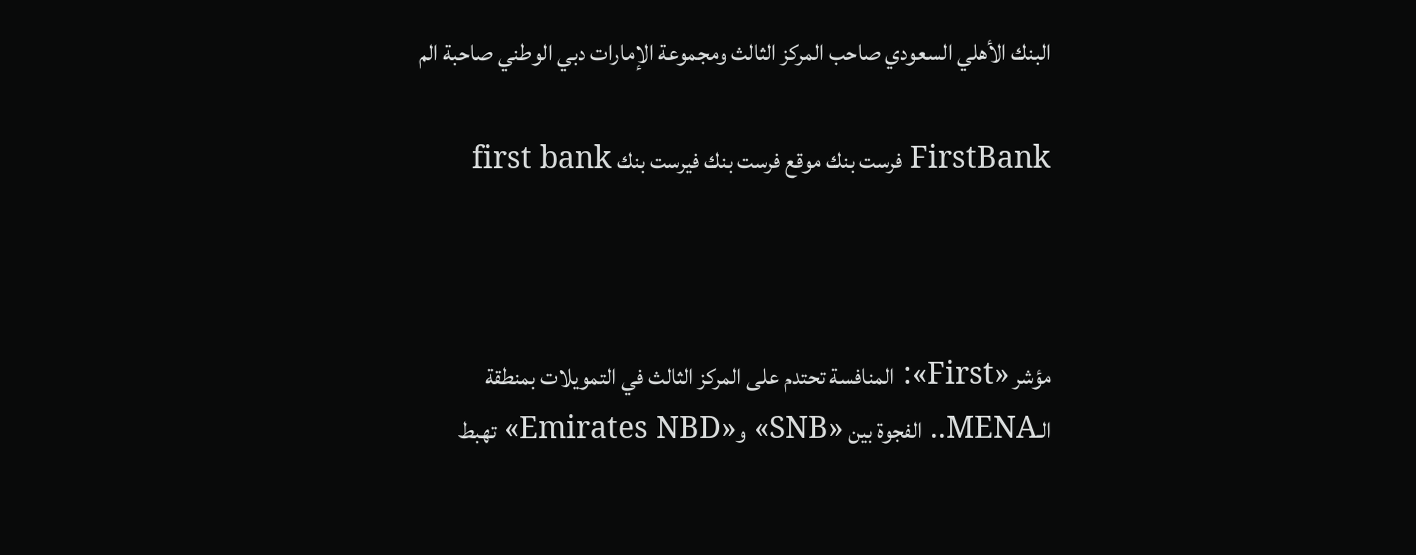البنك الأهلي السعودي صاحب المركز الثالث ومجموعة الإمارات دبي الوطني صاحبة الم

FirstBank فرست بنك موقع فرست بنك فيرست بنك first bank



مؤشر «First»: المنافسة تحتدم على المركز الثالث في التمويلات بمنطقة الـMENA.. الفجوة بين «SNB» و«Emirates NBD» تهبط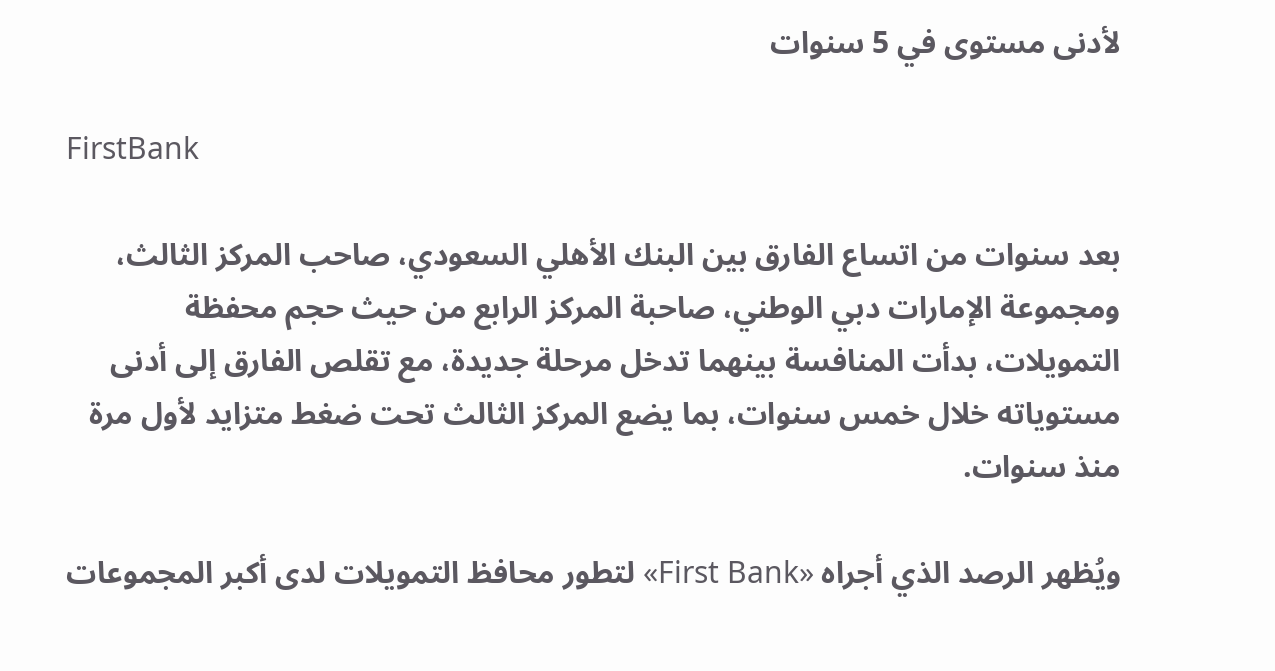لأدنى مستوى في 5 سنوات

FirstBank

بعد سنوات من اتساع الفارق بين البنك الأهلي السعودي، صاحب المركز الثالث، ومجموعة الإمارات دبي الوطني، صاحبة المركز الرابع من حيث حجم محفظة التمويلات، بدأت المنافسة بينهما تدخل مرحلة جديدة، مع تقلص الفارق إلى أدنى مستوياته خلال خمس سنوات، بما يضع المركز الثالث تحت ضغط متزايد لأول مرة منذ سنوات.

ويُظهر الرصد الذي أجراه «First Bank» لتطور محافظ التمويلات لدى أكبر المجموعات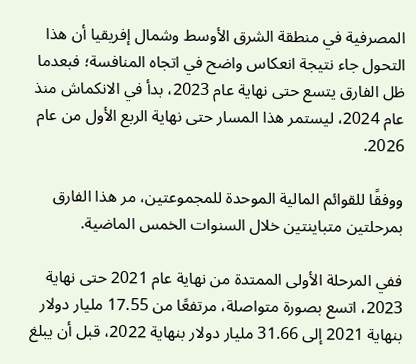المصرفية في منطقة الشرق الأوسط وشمال إفريقيا أن هذا التحول جاء نتيجة انعكاس واضح في اتجاه المنافسة؛ فبعدما ظل الفارق يتسع حتى نهاية عام 2023، بدأ في الانكماش منذ عام 2024، ليستمر هذا المسار حتى نهاية الربع الأول من عام 2026.

ووفقًا للقوائم المالية الموحدة للمجموعتين، مر هذا الفارق بمرحلتين متباينتين خلال السنوات الخمس الماضية.

ففي المرحلة الأولى الممتدة من نهاية عام 2021 حتى نهاية 2023، اتسع بصورة متواصلة، مرتفعًا من 17.55 مليار دولار بنهاية 2021 إلى 31.66 مليار دولار بنهاية 2022، قبل أن يبلغ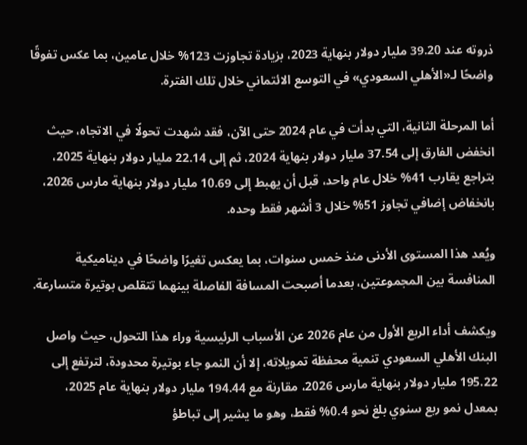ذروته عند 39.20 مليار دولار بنهاية 2023، بزيادة تجاوزت 123% خلال عامين، بما عكس تفوقًا واضحًا لـ«الأهلي السعودي» في التوسع الائتماني خلال تلك الفترة.

أما المرحلة الثانية، التي بدأت في عام 2024 حتى الآن، فقد شهدت تحولًا في الاتجاه، حيث انخفض الفارق إلى 37.54 مليار دولار بنهاية 2024، ثم إلى 22.14 مليار دولار بنهاية 2025، بتراجع يقارب 41% خلال عام واحد، قبل أن يهبط إلى 10.69 مليار دولار بنهاية مارس 2026، بانخفاض إضافي تجاوز 51% خلال 3 أشهر فقط وحده.

ويُعد هذا المستوى الأدنى منذ خمس سنوات، بما يعكس تغيرًا واضحًا في ديناميكية المنافسة بين المجموعتين، بعدما أصبحت المسافة الفاصلة بينهما تتقلص بوتيرة متسارعة.

ويكشف أداء الربع الأول من عام 2026 عن الأسباب الرئيسية وراء هذا التحول، حيث واصل البنك الأهلي السعودي تنمية محفظة تمويلاته، إلا أن النمو جاء بوتيرة محدودة، لترتفع إلى 195.22 مليار دولار بنهاية مارس 2026، مقارنة مع 194.44 مليار دولار بنهاية عام 2025، بمعدل نمو ربع سنوي بلغ نحو 0.4% فقط، وهو ما يشير إلى تباطؤ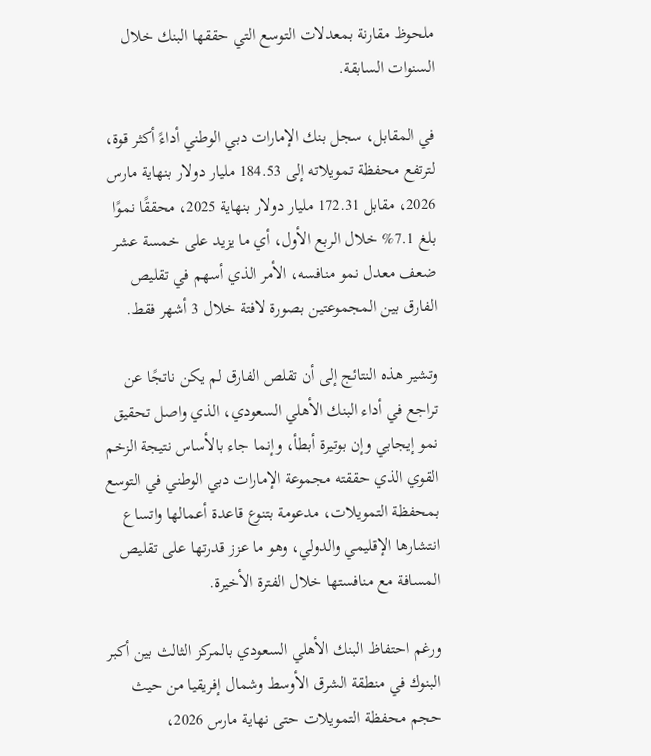ملحوظ مقارنة بمعدلات التوسع التي حققها البنك خلال السنوات السابقة.

في المقابل، سجل بنك الإمارات دبي الوطني أداءً أكثر قوة، لترتفع محفظة تمويلاته إلى 184.53 مليار دولار بنهاية مارس 2026، مقابل 172.31 مليار دولار بنهاية 2025، محققًا نموًا بلغ 7.1% خلال الربع الأول، أي ما يزيد على خمسة عشر ضعف معدل نمو منافسه، الأمر الذي أسهم في تقليص الفارق بين المجموعتين بصورة لافتة خلال 3 أشهر فقط.

وتشير هذه النتائج إلى أن تقلص الفارق لم يكن ناتجًا عن تراجع في أداء البنك الأهلي السعودي، الذي واصل تحقيق نمو إيجابي وإن بوتيرة أبطأ، وإنما جاء بالأساس نتيجة الزخم القوي الذي حققته مجموعة الإمارات دبي الوطني في التوسع بمحفظة التمويلات، مدعومة بتنوع قاعدة أعمالها واتساع انتشارها الإقليمي والدولي، وهو ما عزز قدرتها على تقليص المسافة مع منافستها خلال الفترة الأخيرة.

ورغم احتفاظ البنك الأهلي السعودي بالمركز الثالث بين أكبر البنوك في منطقة الشرق الأوسط وشمال إفريقيا من حيث حجم محفظة التمويلات حتى نهاية مارس 2026،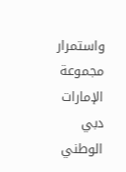واستمرار مجموعة الإمارات دبي الوطني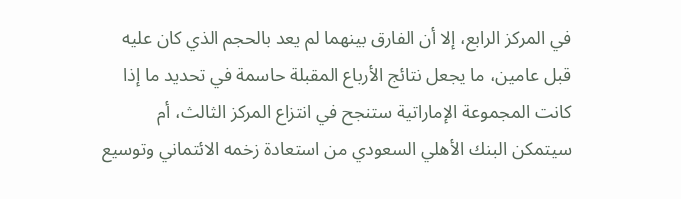في المركز الرابع، إلا أن الفارق بينهما لم يعد بالحجم الذي كان عليه قبل عامين، ما يجعل نتائج الأرباع المقبلة حاسمة في تحديد ما إذا كانت المجموعة الإماراتية ستنجح في انتزاع المركز الثالث، أم سيتمكن البنك الأهلي السعودي من استعادة زخمه الائتماني وتوسيع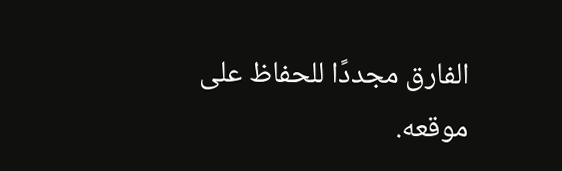الفارق مجددًا للحفاظ على موقعه.